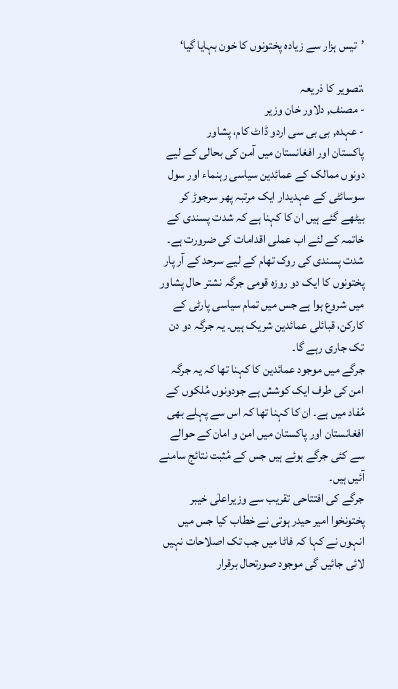’تیس ہزار سے زیادہ پختونوں کا خون بہایا گیا‘

،تصویر کا ذریعہ
- مصنف, دلاور خان وزیر
- عہدہ, بی بی سی اردو ڈاٹ کام، پشاور
پاکستان اور افغانستان میں آمن کی بحالی کے لیے دونوں ممالک کے عمائدین سیاسی رہنماء اور سول سوسائٹی کے عہدیدار ایک مرتبہ پھر سرجوڑ کر بیٹھے گئے ہیں ان کا کہنا ہے کہ شدت پسندی کے خاتمہ کے لئے اب عملی اقدامات کی ضرورت ہے۔
شدت پسندی کی روک تھام کے لیے سرحد کے آر پار پختونوں کا ایک دو روزہ قومی جرگہ نشتر حال پشاور میں شروع ہوا ہے جس میں تمام سیاسی پارٹی کے کارکن، قبائلی عمائدین شریک ہیں۔ یہ جرگہ دو دن تک جاری رہے گا۔
جرگے میں موجود عمائدین کا کہنا تھا کہ یہ جرگہ امن کی طرف ایک کوشش ہے جودونوں مُلکوں کے مُفاد میں ہے۔ ان کا کہنا تھا کہ اس سے پہلے بھی افغانستان اور پاکستان میں امن و امان کے حوالے سے کئی جرگے ہوئے ہیں جس کے مُثبت نتائج سامنے آئیں ہیں۔
جرگے کی افتتاحی تقریب سے وزیراعلٰی خیبر پختونخوا امیر حیدر ہوتی نے خطاب کیا جس میں انہوں نے کہا کہ فاٹا میں جب تک اصلاحات نہیں لائی جائیں گی موجود صورتحال برقرار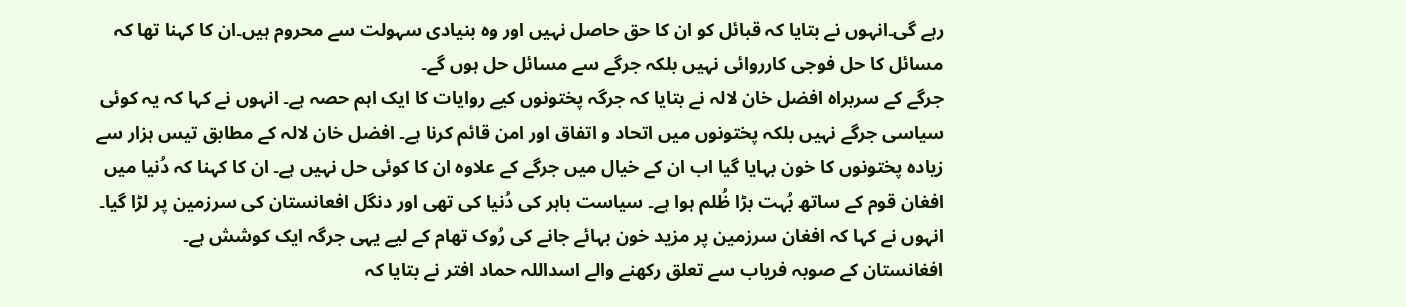رہے گی۔انہوں نے بتایا کہ قبائل کو ان کا حق حاصل نہیں اور وہ بنیادی سہولت سے محروم ہیں۔ان کا کہنا تھا کہ مسائل کا حل فوجی کارروائی نہیں بلکہ جرگے سے مسائل حل ہوں گے۔
جرگے کے سربراہ افضل خان لالہ نے بتایا کہ جرگہ پختونوں کیے روایات کا ایک اہم حصہ ہے۔ انہوں نے کہا کہ یہ کوئی سیاسی جرگے نہیں بلکہ پختونوں میں اتحاد و اتفاق اور امن قائم کرنا ہے۔ افضل خان لالہ کے مطابق تیس ہزار سے زیادہ پختونوں کا خون بہایا گیا اب ان کے خیال میں جرگے کے علاوہ ان کا کوئی حل نہیں ہے۔ ان کا کہنا کہ دُنیا میں افغان قوم کے ساتھ بُہت بڑا ظُلم ہوا ہے۔ سیاست باہر کی دُنیا کی تھی اور دنگل افعانستان کی سرزمین پر لڑا گیا۔ انہوں نے کہا کہ افغان سرزمین پر مزید خون بہائے جانے کی رُوک تھام کے لیے یہی جرگہ ایک کوشش ہے۔
افغانستان کے صوبہ فریاب سے تعلق رکھنے والے اسداللہ حماد افتر نے بتایا کہ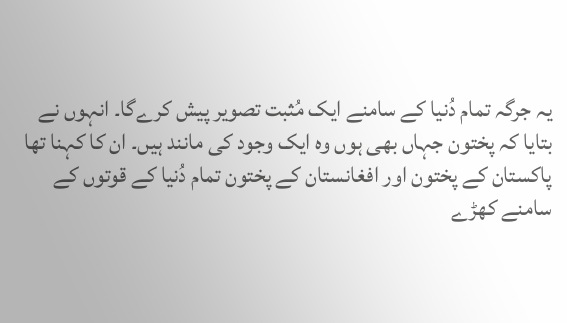یہ جرگہ تمام دُنیا کے سامنے ایک مُثبت تصویر پیش کرےگا۔ انہوں نے بتایا کہ پختون جہاں بھی ہوں وہ ایک وجود کی مانند ہیں۔ ان کا کہنا تھا پاکستان کے پختون اور افغانستان کے پختون تمام دُنیا کے قوتوں کے سامنے کھڑے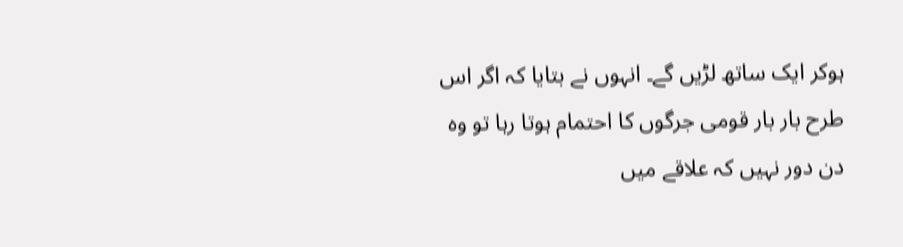ہوکر ایک ساتھ لڑیں گے۔ انہوں نے بتایا کہ اگر اس طرح بار بار قومی جرگوں کا احتمام ہوتا رہا تو وہ دن دور نہیں کہ علاقے میں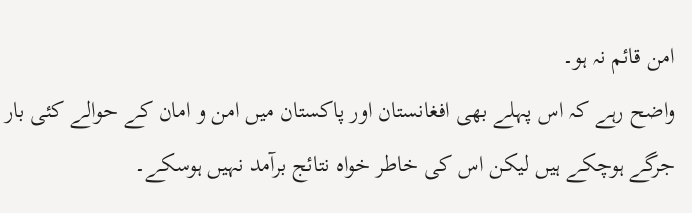امن قائم نہ ہو۔
واضح رہے کہ اس پہلے بھی افغانستان اور پاکستان میں امن و امان کے حوالے کئی بار جرگے ہوچکے ہیں لیکن اس کی خاطر خواہ نتائج برآمد نہیں ہوسکے۔